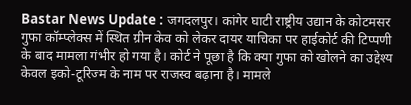Bastar News Update : जगदलपुर। कांगेर घाटी राष्ट्रीय उद्यान के कोटमसर गुफा कॉम्प्लेक्स में स्थित ग्रीन केव को लेकर दायर याचिका पर हाईकोर्ट की टिप्पणी के बाद मामला गंभीर हो गया है। कोर्ट ने पूछा है कि क्या गुफा को खोलने का उद्देश्य केवल इको-टूरिज्म के नाम पर राजस्व बढ़ाना है। मामले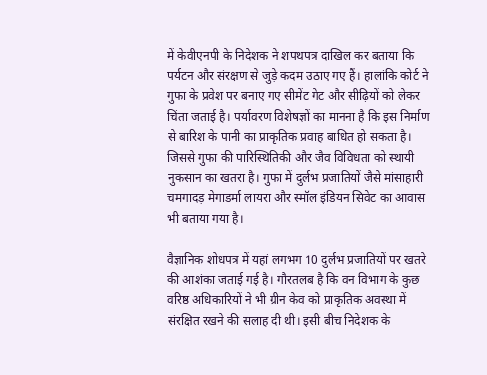में केवीएनपी के निदेशक ने शपथपत्र दाखिल कर बताया कि पर्यटन और संरक्षण से जुड़े कदम उठाए गए हैं। हालांकि कोर्ट ने गुफा के प्रवेश पर बनाए गए सीमेंट गेट और सीढ़ियों को लेकर चिंता जताई है। पर्यावरण विशेषज्ञों का मानना है कि इस निर्माण से बारिश के पानी का प्राकृतिक प्रवाह बाधित हो सकता है। जिससे गुफा की पारिस्थितिकी और जैव विविधता को स्थायी नुकसान का खतरा है। गुफा में दुर्लभ प्रजातियों जैसे मांसाहारी चमगादड़ मेगाडर्मा लायरा और स्मॉल इंडियन सिवेट का आवास भी बताया गया है।

वैज्ञानिक शोधपत्र में यहां लगभग 10 दुर्लभ प्रजातियों पर खतरे की आशंका जताई गई है। गौरतलब है कि वन विभाग के कुछ वरिष्ठ अधिकारियों ने भी ग्रीन केव को प्राकृतिक अवस्था में संरक्षित रखने की सलाह दी थी। इसी बीच निदेशक के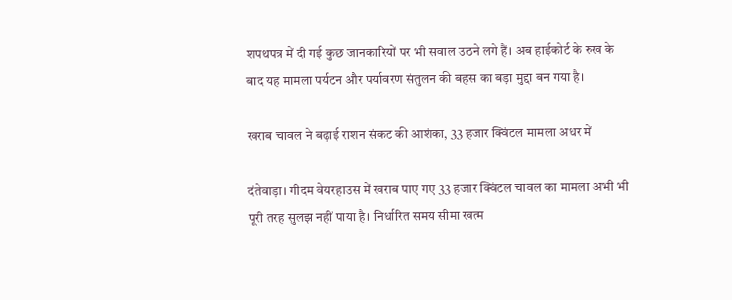शपथपत्र में दी गई कुछ जानकारियों पर भी सवाल उठने लगे हैं। अब हाईकोर्ट के रुख के बाद यह मामला पर्यटन और पर्यावरण संतुलन की बहस का बड़ा मुद्दा बन गया है।

खराब चावल ने बढ़ाई राशन संकट की आशंका, 33 हजार क्विंटल मामला अधर में

दंतेवाड़ा। गीदम वेयरहाउस में खराब पाए गए 33 हजार क्विंटल चावल का मामला अभी भी पूरी तरह सुलझ नहीं पाया है। निर्धारित समय सीमा खत्म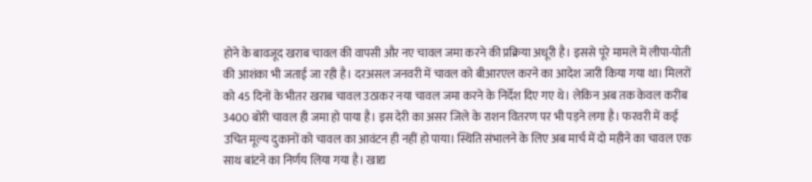होने के बावजूद खराब चावल की वापसी और नए चावल जमा करने की प्रक्रिया अधूरी है। इससे पूरे मामले में लीपा-पोती की आशंका भी जताई जा रही है। दरअसल जनवरी में चावल को बीआरएल करने का आदेश जारी किया गया था। मिलरों को 45 दिनों के भीतर खराब चावल उठाकर नया चावल जमा करने के निर्देश दिए गए थे। लेकिन अब तक केवल करीब 3400 बोरी चावल ही जमा हो पाया है। इस देरी का असर जिले के राशन वितरण पर भी पड़ने लगा है। फरवरी में कई उचित मूल्य दुकानों को चावल का आवंटन ही नहीं हो पाया। स्थिति संभालने के लिए अब मार्च में दो महीने का चावल एक साथ बांटने का निर्णय लिया गया है। खाद्य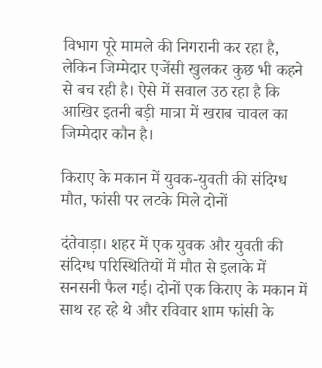विभाग पूरे मामले की निगरानी कर रहा है, लेकिन जिम्मेदार एजेंसी खुलकर कुछ भी कहने से बच रही है। ऐसे में सवाल उठ रहा है कि आखिर इतनी बड़ी मात्रा में खराब चावल का जिम्मेदार कौन है।

किराए के मकान में युवक-युवती की संदिग्ध मौत, फांसी पर लटके मिले दोनों

दंतेवाड़ा। शहर में एक युवक और युवती की संदिग्ध परिस्थितियों में मौत से इलाके में सनसनी फैल गई। दोनों एक किराए के मकान में साथ रह रहे थे और रविवार शाम फांसी के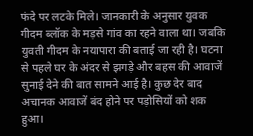फंदे पर लटके मिले। जानकारी के अनुसार युवक गीदम ब्लॉक के मड़से गांव का रहने वाला था। जबकि युवती गीदम के नयापारा की बताई जा रही है। घटना से पहले घर के अंदर से झगड़े और बहस की आवाजें सुनाई देने की बात सामने आई है। कुछ देर बाद अचानक आवाजें बंद होने पर पड़ोसियों को शक हुआ।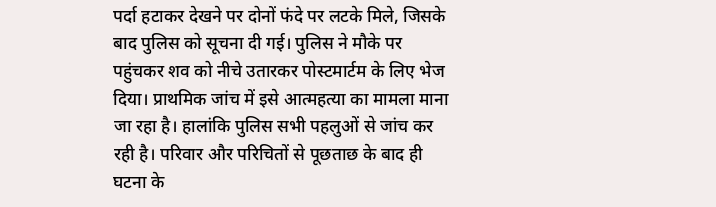पर्दा हटाकर देखने पर दोनों फंदे पर लटके मिले, जिसके बाद पुलिस को सूचना दी गई। पुलिस ने मौके पर पहुंचकर शव को नीचे उतारकर पोस्टमार्टम के लिए भेज दिया। प्राथमिक जांच में इसे आत्महत्या का मामला माना जा रहा है। हालांकि पुलिस सभी पहलुओं से जांच कर रही है। परिवार और परिचितों से पूछताछ के बाद ही घटना के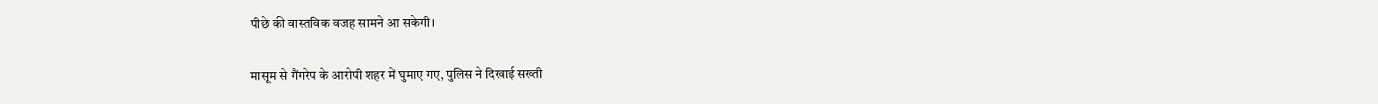पीछे की वास्तविक वजह सामने आ सकेगी।

मासूम से गैंगरेप के आरोपी शहर में घुमाए गए, पुलिस ने दिखाई सख्ती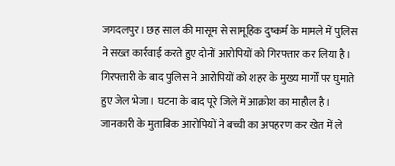जगदलपुर। छह साल की मासूम से सामूहिक दुष्कर्म के मामले में पुलिस ने सख्त कार्रवाई करते हुए दोनों आरोपियों को गिरफ्तार कर लिया है। गिरफ्तारी के बाद पुलिस ने आरोपियों को शहर के मुख्य मार्गों पर घुमाते हुए जेल भेजा। घटना के बाद पूरे जिले में आक्रोश का माहौल है। जानकारी के मुताबिक आरोपियों ने बच्ची का अपहरण कर खेत में ले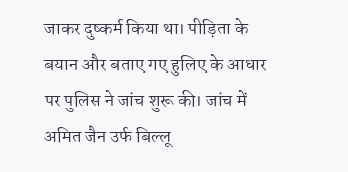जाकर दुष्कर्म किया था। पीड़िता के बयान और बताए गए हुलिए के आधार पर पुलिस ने जांच शुरू की। जांच में अमित जैन उर्फ बिल्लू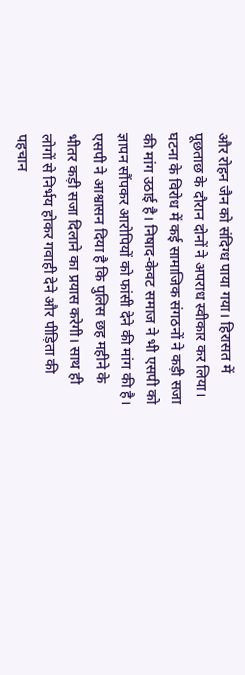और रोहन जैन को संदिग्ध पाया गया। हिरासत में पूछताछ के दौरान दोनों ने अपराध स्वीकार कर लिया। घटना के विरोध में कई सामाजिक संगठनों ने कड़ी सजा की मांग उठाई है। निषाद-केवट समाज ने भी एसपी को ज्ञापन सौंपकर आरोपियों को फांसी देने की मांग की है। एसपी ने आश्वासन दिया है कि पुलिस छह महीने के भीतर कड़ी सजा दिलाने का प्रयास करेगी। साथ ही लोगों से निर्भय होकर गवाही देने और पीड़िता की पहचान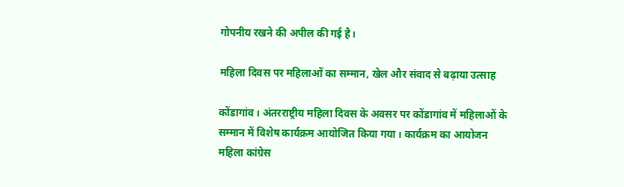गोपनीय रखने की अपील की गई है।

महिला दिवस पर महिलाओं का सम्मान, खेल और संवाद से बढ़ाया उत्साह

कोंडागांव। अंतरराष्ट्रीय महिला दिवस के अवसर पर कोंडागांव में महिलाओं के सम्मान में विशेष कार्यक्रम आयोजित किया गया। कार्यक्रम का आयोजन महिला कांग्रेस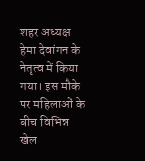शहर अध्यक्ष हेमा देवांगन के नेतृत्व में किया गया। इस मौके पर महिलाओं के बीच विभिन्न खेल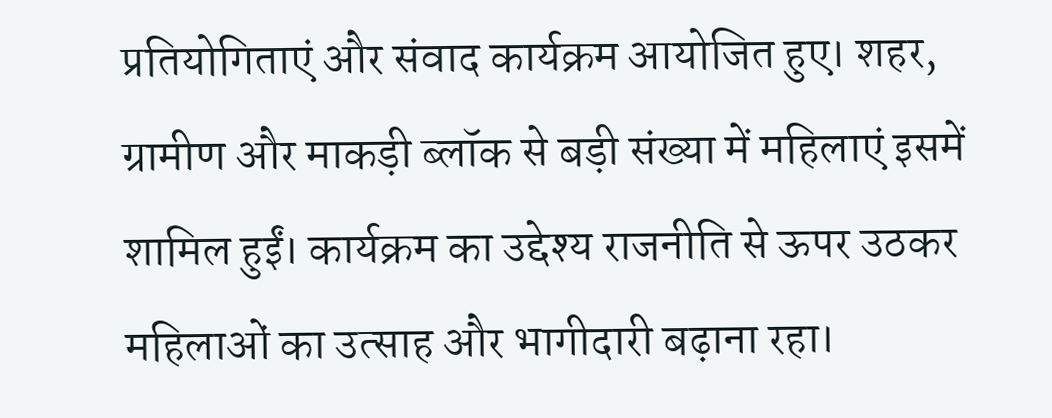प्रतियोगिताएं और संवाद कार्यक्रम आयोजित हुए। शहर, ग्रामीण और माकड़ी ब्लॉक से बड़ी संख्या में महिलाएं इसमें शामिल हुईं। कार्यक्रम का उद्देश्य राजनीति से ऊपर उठकर महिलाओं का उत्साह और भागीदारी बढ़ाना रहा।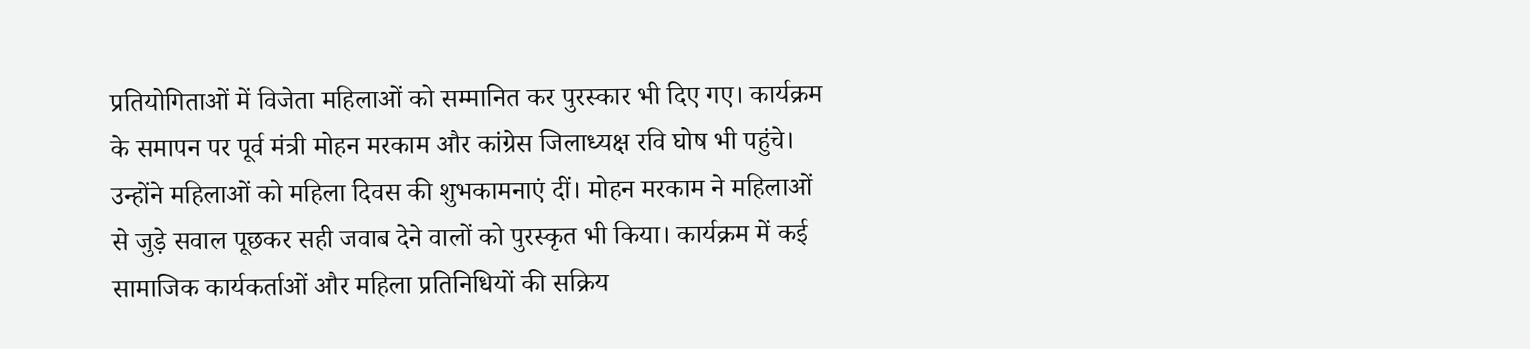प्रतियोगिताओं में विजेता महिलाओं को सम्मानित कर पुरस्कार भी दिए गए। कार्यक्रम के समापन पर पूर्व मंत्री मोहन मरकाम और कांग्रेस जिलाध्यक्ष रवि घोष भी पहुंचे। उन्होंने महिलाओं को महिला दिवस की शुभकामनाएं दीं। मोहन मरकाम ने महिलाओं से जुड़े सवाल पूछकर सही जवाब देने वालों को पुरस्कृत भी किया। कार्यक्रम में कई सामाजिक कार्यकर्ताओं और महिला प्रतिनिधियों की सक्रिय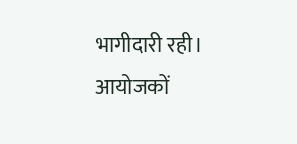भागीदारी रही। आयोजकों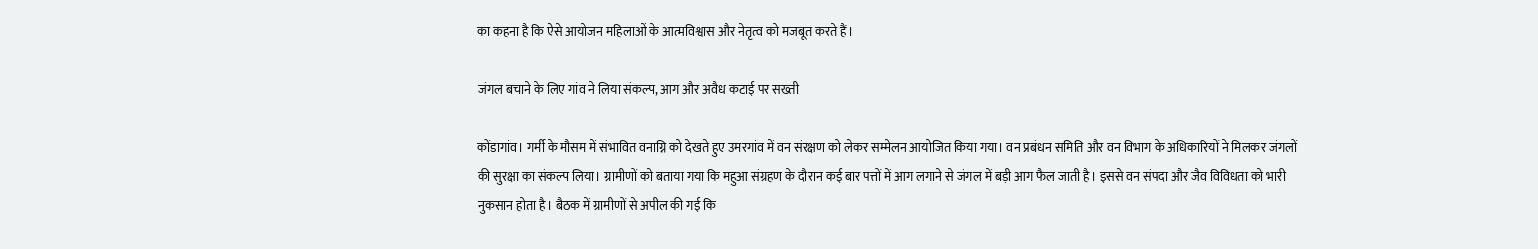का कहना है कि ऐसे आयोजन महिलाओं के आत्मविश्वास और नेतृत्व को मजबूत करते हैं।

जंगल बचाने के लिए गांव ने लिया संकल्प, आग और अवैध कटाई पर सख्ती

कोंडागांव। गर्मी के मौसम में संभावित वनाग्नि को देखते हुए उमरगांव में वन संरक्षण को लेकर सम्मेलन आयोजित किया गया। वन प्रबंधन समिति और वन विभाग के अधिकारियों ने मिलकर जंगलों की सुरक्षा का संकल्प लिया। ग्रामीणों को बताया गया कि महुआ संग्रहण के दौरान कई बार पत्तों में आग लगाने से जंगल में बड़ी आग फैल जाती है। इससे वन संपदा और जैव विविधता को भारी नुकसान होता है। बैठक में ग्रामीणों से अपील की गई कि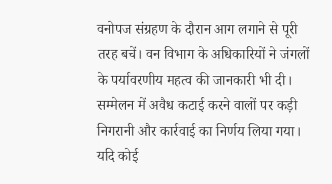वनोपज संग्रहण के दौरान आग लगाने से पूरी तरह बचें। वन विभाग के अधिकारियों ने जंगलों के पर्यावरणीय महत्व की जानकारी भी दी। सम्मेलन में अवैध कटाई करने वालों पर कड़ी निगरानी और कार्रवाई का निर्णय लिया गया। यदि कोई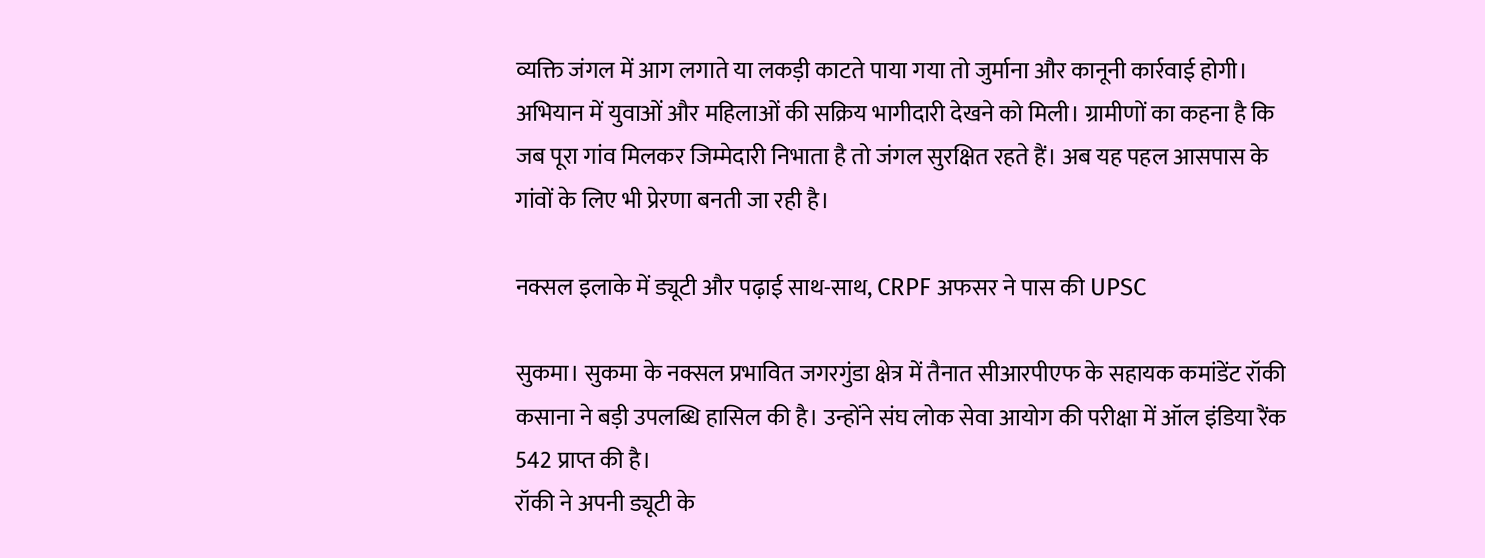व्यक्ति जंगल में आग लगाते या लकड़ी काटते पाया गया तो जुर्माना और कानूनी कार्रवाई होगी। अभियान में युवाओं और महिलाओं की सक्रिय भागीदारी देखने को मिली। ग्रामीणों का कहना है कि जब पूरा गांव मिलकर जिम्मेदारी निभाता है तो जंगल सुरक्षित रहते हैं। अब यह पहल आसपास के गांवों के लिए भी प्रेरणा बनती जा रही है।

नक्सल इलाके में ड्यूटी और पढ़ाई साथ-साथ, CRPF अफसर ने पास की UPSC

सुकमा। सुकमा के नक्सल प्रभावित जगरगुंडा क्षेत्र में तैनात सीआरपीएफ के सहायक कमांडेंट रॉकी कसाना ने बड़ी उपलब्धि हासिल की है। उन्होंने संघ लोक सेवा आयोग की परीक्षा में ऑल इंडिया रैंक 542 प्राप्त की है।
रॉकी ने अपनी ड्यूटी के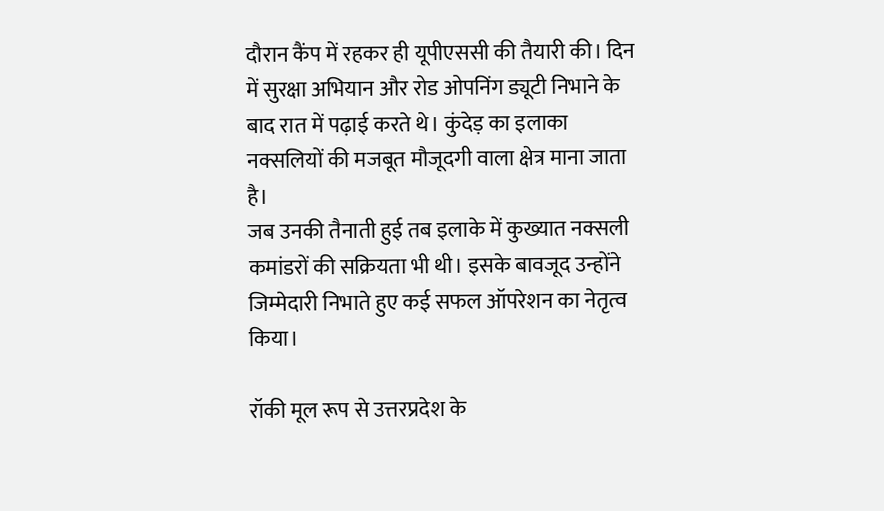दौरान कैंप में रहकर ही यूपीएससी की तैयारी की। दिन में सुरक्षा अभियान और रोड ओपनिंग ड्यूटी निभाने के बाद रात में पढ़ाई करते थे। कुंदेड़ का इलाका नक्सलियों की मजबूत मौजूदगी वाला क्षेत्र माना जाता है।
जब उनकी तैनाती हुई तब इलाके में कुख्यात नक्सली कमांडरों की सक्रियता भी थी। इसके बावजूद उन्होंने जिम्मेदारी निभाते हुए कई सफल ऑपरेशन का नेतृत्व किया।

रॉकी मूल रूप से उत्तरप्रदेश के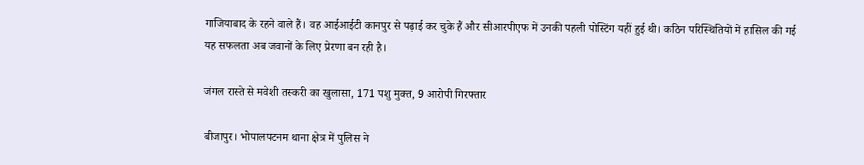गाजियाबाद के रहने वाले हैं। वह आईआईटी कानपुर से पढ़ाई कर चुके हैं और सीआरपीएफ में उनकी पहली पोस्टिंग यहीं हुई थी। कठिन परिस्थितियों में हासिल की गई यह सफलता अब जवानों के लिए प्रेरणा बन रही है।

जंगल रास्ते से मवेशी तस्करी का खुलासा, 171 पशु मुक्त, 9 आरोपी गिरफ्तार

बीजापुर। भोपालपटनम थाना क्षेत्र में पुलिस ने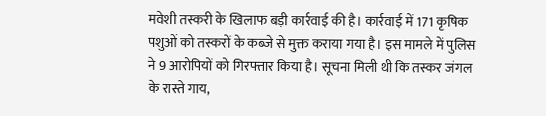मवेशी तस्करी के खिलाफ बड़ी कार्रवाई की है। कार्रवाई में 171 कृषिक पशुओं को तस्करों के कब्जे से मुक्त कराया गया है। इस मामले में पुलिस ने 9 आरोपियों को गिरफ्तार किया है। सूचना मिली थी कि तस्कर जंगल के रास्ते गाय,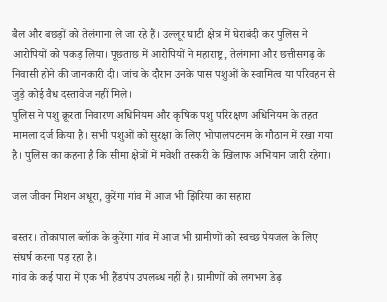बैल और बछड़ों को तेलंगाना ले जा रहे हैं। उल्लूर घाटी क्षेत्र में घेराबंदी कर पुलिस ने आरोपियों को पकड़ लिया। पूछताछ में आरोपियों ने महाराष्ट्र, तेलंगाना और छत्तीसगढ़ के निवासी होने की जानकारी दी। जांच के दौरान उनके पास पशुओं के स्वामित्व या परिवहन से जुड़े कोई वैध दस्तावेज नहीं मिले।
पुलिस ने पशु क्रूरता निवारण अधिनियम और कृषिक पशु परिरक्षण अधिनियम के तहत मामला दर्ज किया है। सभी पशुओं को सुरक्षा के लिए भोपालपटनम के गौठान में रखा गया है। पुलिस का कहना है कि सीमा क्षेत्रों में मवेशी तस्करी के खिलाफ अभियान जारी रहेगा।

जल जीवन मिशन अधूरा, कुरेंगा गांव में आज भी झिरिया का सहारा

बस्तर। तोकापाल ब्लॉक के कुरेंगा गांव में आज भी ग्रामीणों को स्वच्छ पेयजल के लिए संघर्ष करना पड़ रहा है।
गांव के कई पारा में एक भी हैंडपंप उपलब्ध नहीं है। ग्रामीणों को लगभग डेढ़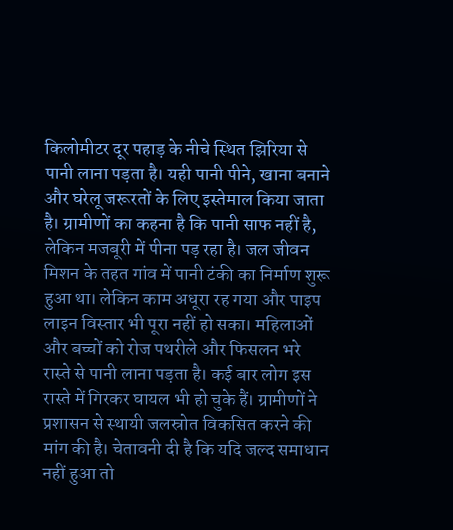किलोमीटर दूर पहाड़ के नीचे स्थित झिरिया से पानी लाना पड़ता है। यही पानी पीने, खाना बनाने और घरेलू जरूरतों के लिए इस्तेमाल किया जाता है। ग्रामीणों का कहना है कि पानी साफ नहीं है, लेकिन मजबूरी में पीना पड़ रहा है। जल जीवन मिशन के तहत गांव में पानी टंकी का निर्माण शुरू हुआ था। लेकिन काम अधूरा रह गया और पाइप लाइन विस्तार भी पूरा नहीं हो सका। महिलाओं और बच्चों को रोज पथरीले और फिसलन भरे रास्ते से पानी लाना पड़ता है। कई बार लोग इस रास्ते में गिरकर घायल भी हो चुके हैं। ग्रामीणों ने प्रशासन से स्थायी जलस्रोत विकसित करने की मांग की है। चेतावनी दी है कि यदि जल्द समाधान नहीं हुआ तो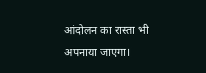आंदोलन का रास्ता भी अपनाया जाएगा।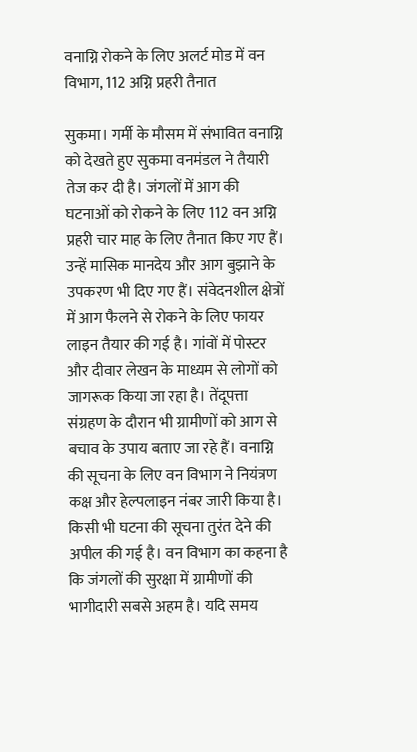वनाग्नि रोकने के लिए अलर्ट मोड में वन विभाग, 112 अग्नि प्रहरी तैनात

सुकमा। गर्मी के मौसम में संभावित वनाग्नि को देखते हुए सुकमा वनमंडल ने तैयारी तेज कर दी है। जंगलों में आग की घटनाओं को रोकने के लिए 112 वन अग्नि प्रहरी चार माह के लिए तैनात किए गए हैं। उन्हें मासिक मानदेय और आग बुझाने के उपकरण भी दिए गए हैं। संवेदनशील क्षेत्रों में आग फैलने से रोकने के लिए फायर लाइन तैयार की गई है। गांवों में पोस्टर और दीवार लेखन के माध्यम से लोगों को जागरूक किया जा रहा है। तेंदूपत्ता संग्रहण के दौरान भी ग्रामीणों को आग से बचाव के उपाय बताए जा रहे हैं। वनाग्नि की सूचना के लिए वन विभाग ने नियंत्रण कक्ष और हेल्पलाइन नंबर जारी किया है। किसी भी घटना की सूचना तुरंत देने की अपील की गई है। वन विभाग का कहना है कि जंगलों की सुरक्षा में ग्रामीणों की भागीदारी सबसे अहम है। यदि समय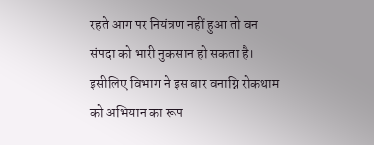रहते आग पर नियंत्रण नहीं हुआ तो वन संपदा को भारी नुकसान हो सकता है। इसीलिए विभाग ने इस बार वनाग्नि रोकथाम को अभियान का रूप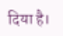दिया है।